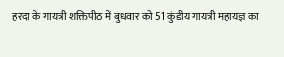हरदा के गायत्री शक्तिपीठ में बुधवार को 51 कुंडीय गायत्री महायज्ञ का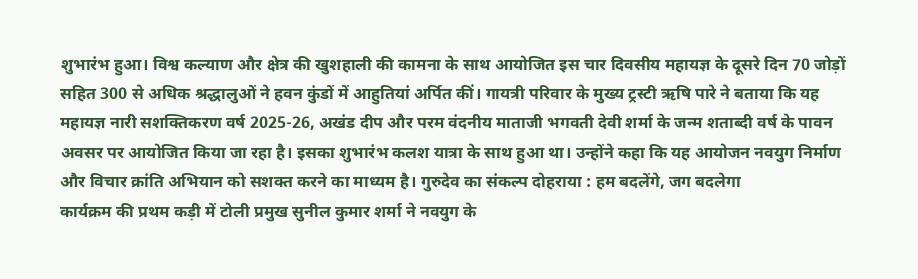शुभारंभ हुआ। विश्व कल्याण और क्षेत्र की खुशहाली की कामना के साथ आयोजित इस चार दिवसीय महायज्ञ के दूसरे दिन 70 जोड़ों सहित 300 से अधिक श्रद्धालुओं ने हवन कुंडों में आहुतियां अर्पित कीं। गायत्री परिवार के मुख्य ट्रस्टी ऋषि पारे ने बताया कि यह महायज्ञ नारी सशक्तिकरण वर्ष 2025-26, अखंड दीप और परम वंदनीय माताजी भगवती देवी शर्मा के जन्म शताब्दी वर्ष के पावन अवसर पर आयोजित किया जा रहा है। इसका शुभारंभ कलश यात्रा के साथ हुआ था। उन्होंने कहा कि यह आयोजन नवयुग निर्माण और विचार क्रांति अभियान को सशक्त करने का माध्यम है। गुरुदेव का संकल्प दोहराया : हम बदलेंगे, जग बदलेगा
कार्यक्रम की प्रथम कड़ी में टोली प्रमुख सुनील कुमार शर्मा ने नवयुग के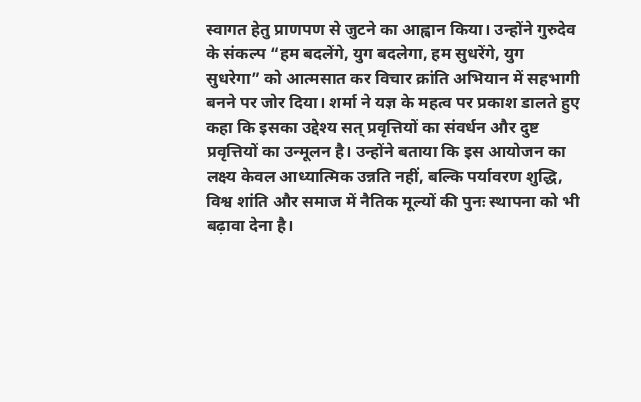स्वागत हेतु प्राणपण से जुटने का आह्वान किया। उन्होंने गुरुदेव के संकल्प “हम बदलेंगे, युग बदलेगा, हम सुधरेंगे, युग सुधरेगा” को आत्मसात कर विचार क्रांति अभियान में सहभागी बनने पर जोर दिया। शर्मा ने यज्ञ के महत्व पर प्रकाश डालते हुए कहा कि इसका उद्देश्य सत् प्रवृत्तियों का संवर्धन और दुष्ट प्रवृत्तियों का उन्मूलन है। उन्होंने बताया कि इस आयोजन का लक्ष्य केवल आध्यात्मिक उन्नति नहीं, बल्कि पर्यावरण शुद्धि, विश्व शांति और समाज में नैतिक मूल्यों की पुनः स्थापना को भी बढ़ावा देना है।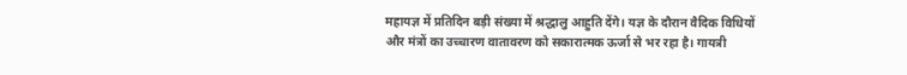महायज्ञ में प्रतिदिन बड़ी संख्या में श्रद्धालु आहुति देंगे। यज्ञ के दौरान वैदिक विधियों और मंत्रों का उच्चारण वातावरण को सकारात्मक ऊर्जा से भर रहा है। गायत्री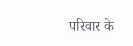परिवार के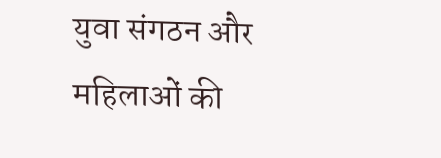युवा संगठन और महिलाओं की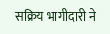सक्रिय भागीदारी ने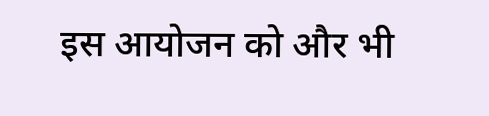इस आयोजन को और भी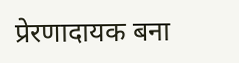प्रेरणादायक बना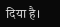दिया है।